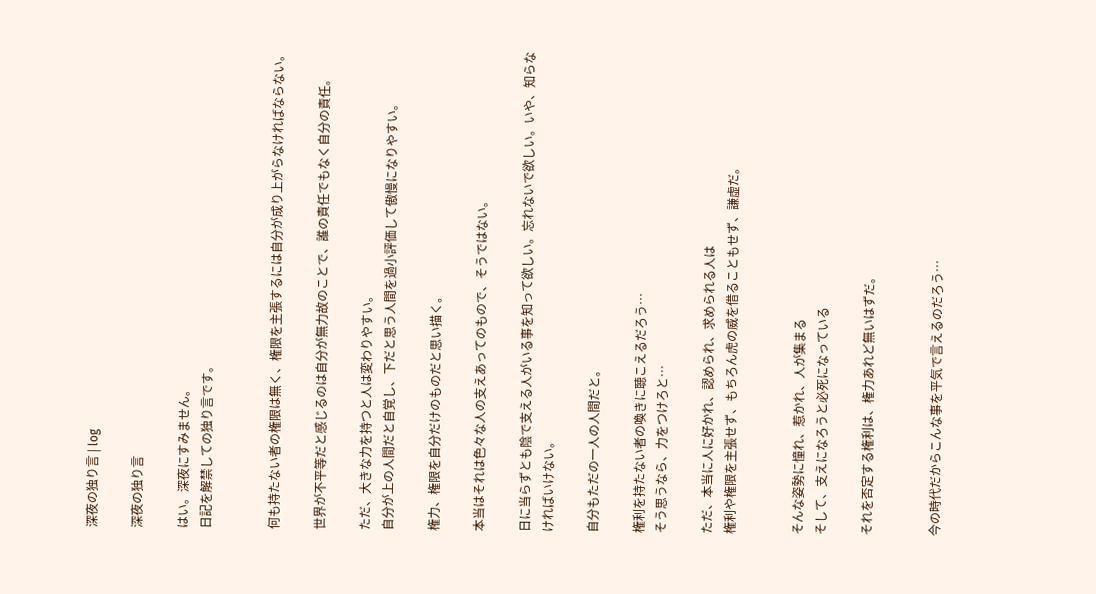深夜の独り言 | log

深夜の独り言

はい。深夜にすみません。
日記を解禁しての独り言です。


何も持たない者の権限は無く、権限を主張するには自分が成り上がらなければならない。

世界が不平等だと感じるのは自分が無力故のことで、誰の責任でもなく自分の責任。

ただ、大きな力を持つと人は変わりやすい。
自分が上の人間だと自覚し、下だと思う人間を過小評価して傲慢になりやすい。

権力、権限を自分だけのものだと思い描く。

本当はそれは色々な人の支えあってのもので、そうではない。

日に当らずとも陰で支える人がいる事を知って欲しい。忘れないで欲しい。いや、知らなければいけない。

自分もただの一人の人間だと。

権利を持たない者の喚きに聴こえるだろう…
そう思うなら、力をつけろと…

ただ、本当に人に好かれ、認められ、求められる人は
権利や権限を主張せず、もちろん虎の威を借ることもせず、謙虚だ。


そんな姿勢に憧れ、惹かれ、人が集まる
そして、支えになろうと必死になっている

それを否定する権利は、権力あれど無いはずだ。


今の時代だからこんな事を平気で言えるのだろう…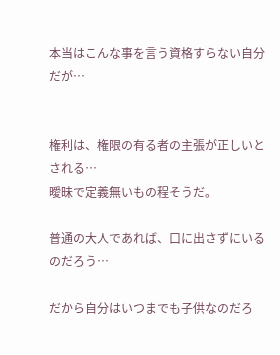本当はこんな事を言う資格すらない自分だが…


権利は、権限の有る者の主張が正しいとされる…
曖昧で定義無いもの程そうだ。

普通の大人であれば、口に出さずにいるのだろう…

だから自分はいつまでも子供なのだろ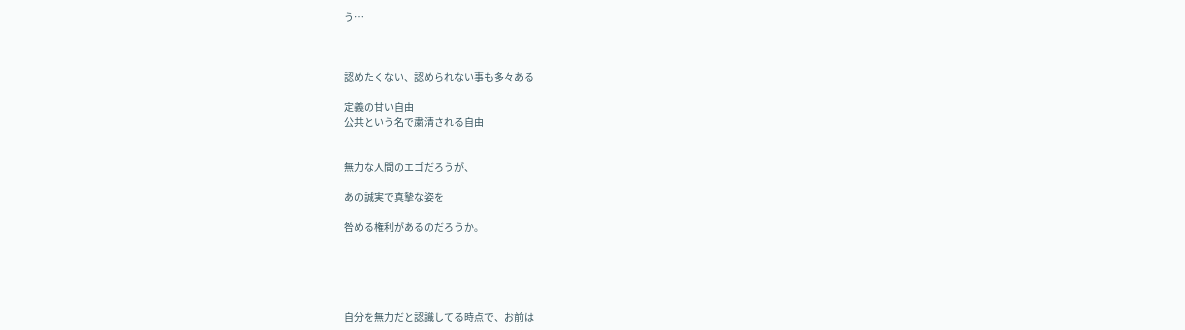う…



認めたくない、認められない事も多々ある

定義の甘い自由
公共という名で粛清される自由


無力な人間のエゴだろうが、

あの誠実で真摯な姿を

咎める権利があるのだろうか。





自分を無力だと認識してる時点で、お前は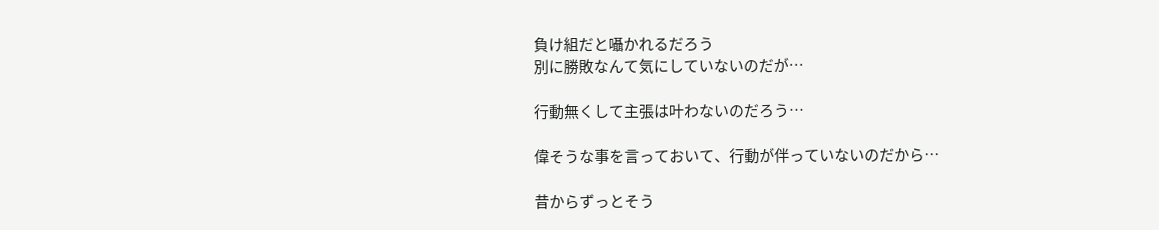負け組だと囁かれるだろう
別に勝敗なんて気にしていないのだが…

行動無くして主張は叶わないのだろう…

偉そうな事を言っておいて、行動が伴っていないのだから…

昔からずっとそう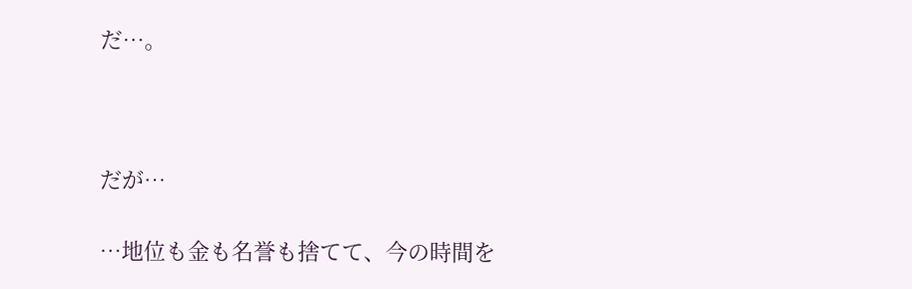だ…。



だが…

…地位も金も名誉も捨てて、今の時間を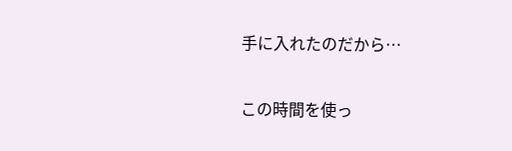手に入れたのだから…

この時間を使っ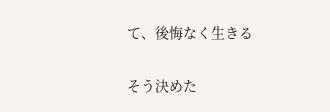て、後悔なく生きる

そう決めた